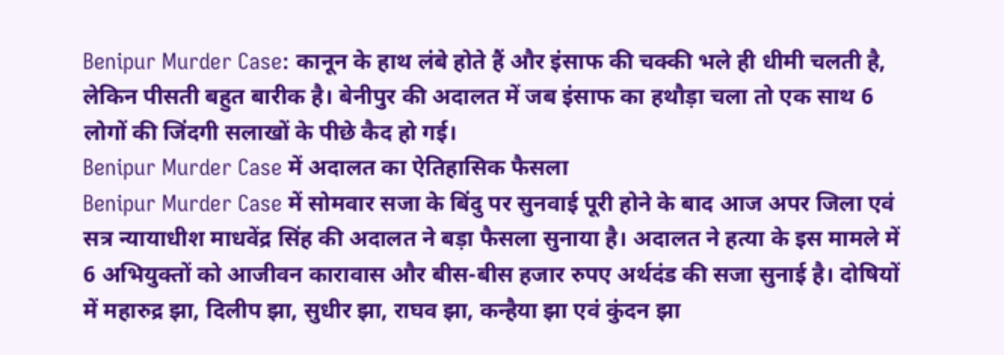Benipur Murder Case: कानून के हाथ लंबे होते हैं और इंसाफ की चक्की भले ही धीमी चलती है, लेकिन पीसती बहुत बारीक है। बेनीपुर की अदालत में जब इंसाफ का हथौड़ा चला तो एक साथ 6 लोगों की जिंदगी सलाखों के पीछे कैद हो गई।
Benipur Murder Case में अदालत का ऐतिहासिक फैसला
Benipur Murder Case में सोमवार सजा के बिंदु पर सुनवाई पूरी होने के बाद आज अपर जिला एवं सत्र न्यायाधीश माधवेंद्र सिंह की अदालत ने बड़ा फैसला सुनाया है। अदालत ने हत्या के इस मामले में 6 अभियुक्तों को आजीवन कारावास और बीस-बीस हजार रुपए अर्थदंड की सजा सुनाई है। दोषियों में महारुद्र झा, दिलीप झा, सुधीर झा, राघव झा, कन्हैया झा एवं कुंदन झा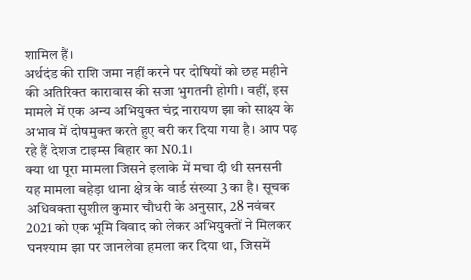शामिल हैं।
अर्थदंड की राशि जमा नहीं करने पर दोषियों को छह महीने की अतिरिक्त कारावास की सजा भुगतनी होगी। वहीं, इस मामले में एक अन्य अभियुक्त चंद्र नारायण झा को साक्ष्य के अभाव में दोषमुक्त करते हुए बरी कर दिया गया है। आप पढ़ रहे हैं देशज टाइम्स बिहार का N0.1।
क्या था पूरा मामला जिसने इलाके में मचा दी थी सनसनी
यह मामला बहेड़ा थाना क्षेत्र के वार्ड संख्या 3 का है। सूचक अधिवक्ता सुशील कुमार चौधरी के अनुसार, 28 नवंबर 2021 को एक भूमि विवाद को लेकर अभियुक्तों ने मिलकर घनश्याम झा पर जानलेवा हमला कर दिया था, जिसमें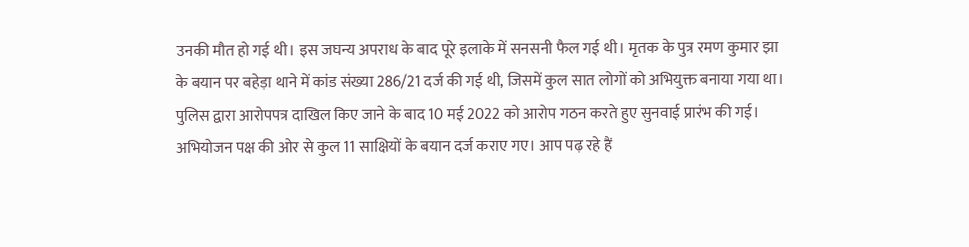उनकी मौत हो गई थी। इस जघन्य अपराध के बाद पूरे इलाके में सनसनी फैल गई थी। मृतक के पुत्र रमण कुमार झा के बयान पर बहेड़ा थाने में कांड संख्या 286/21 दर्ज की गई थी, जिसमें कुल सात लोगों को अभियुक्त बनाया गया था।
पुलिस द्वारा आरोपपत्र दाखिल किए जाने के बाद 10 मई 2022 को आरोप गठन करते हुए सुनवाई प्रारंभ की गई। अभियोजन पक्ष की ओर से कुल 11 साक्षियों के बयान दर्ज कराए गए। आप पढ़ रहे हैं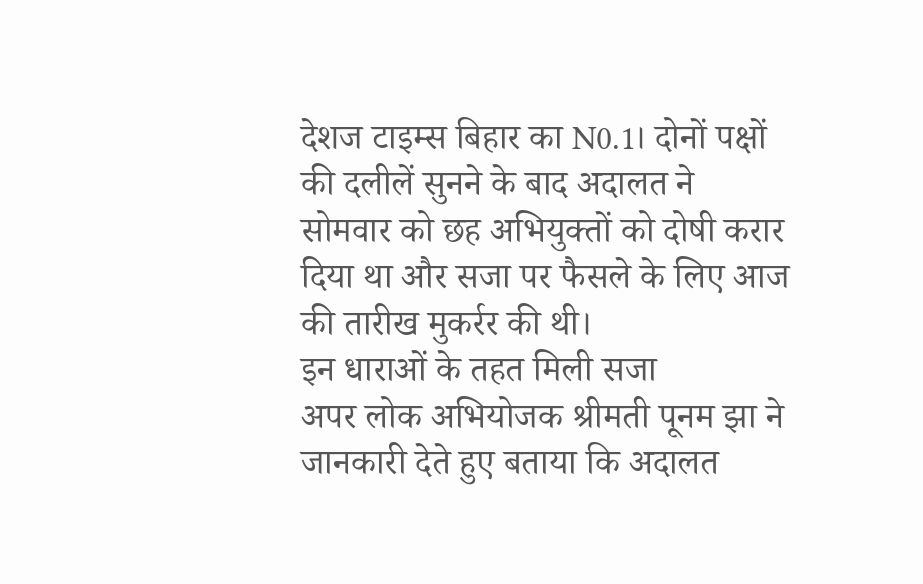देशज टाइम्स बिहार का N0.1। दोनों पक्षों की दलीलें सुनने के बाद अदालत ने सोमवार को छह अभियुक्तों को दोषी करार दिया था और सजा पर फैसले के लिए आज की तारीख मुकर्रर की थी।
इन धाराओं के तहत मिली सजा
अपर लोक अभियोजक श्रीमती पूनम झा ने जानकारी देते हुए बताया कि अदालत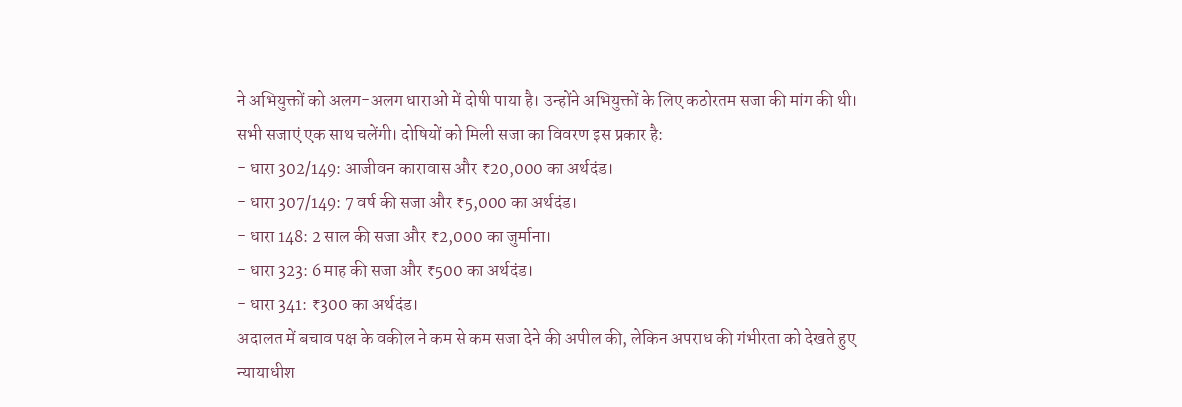ने अभियुक्तों को अलग-अलग धाराओं में दोषी पाया है। उन्होंने अभियुक्तों के लिए कठोरतम सजा की मांग की थी। सभी सजाएं एक साथ चलेंगी। दोषियों को मिली सजा का विवरण इस प्रकार है:
- धारा 302/149: आजीवन कारावास और ₹20,000 का अर्थदंड।
- धारा 307/149: 7 वर्ष की सजा और ₹5,000 का अर्थदंड।
- धारा 148: 2 साल की सजा और ₹2,000 का जुर्माना।
- धारा 323: 6 माह की सजा और ₹500 का अर्थदंड।
- धारा 341: ₹300 का अर्थदंड।
अदालत में बचाव पक्ष के वकील ने कम से कम सजा देने की अपील की, लेकिन अपराध की गंभीरता को देखते हुए न्यायाधीश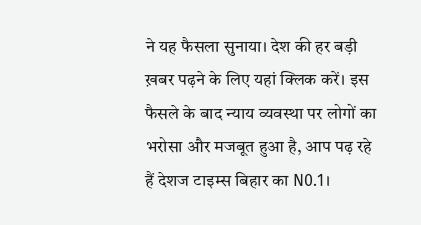ने यह फैसला सुनाया। देश की हर बड़ी ख़बर पढ़ने के लिए यहां क्लिक करें। इस फैसले के बाद न्याय व्यवस्था पर लोगों का भरोसा और मजबूत हुआ है, आप पढ़ रहे हैं देशज टाइम्स बिहार का N0.1।